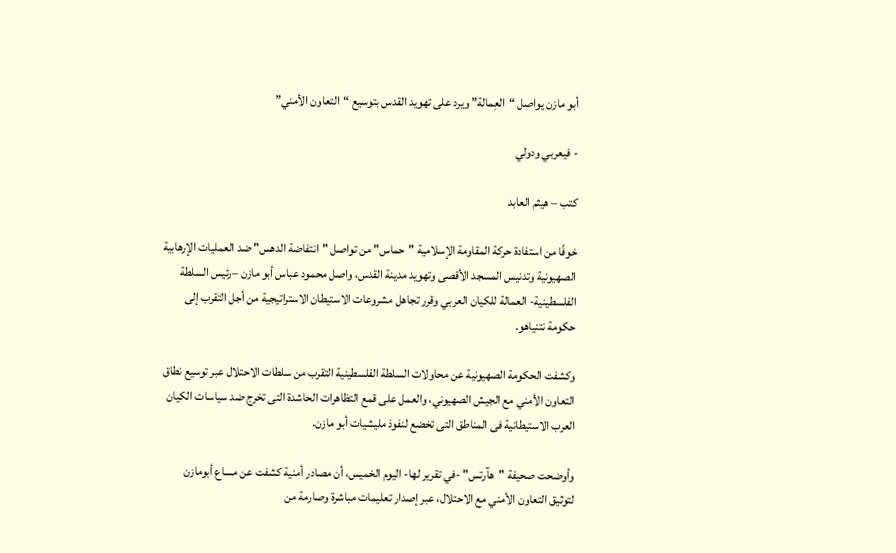أبو مازن يواصل “العِمالة” ويرد على تهويد القدس بتوسيع “التعاون الأمني”

- فيعربي ودولي

كتب – هيثم العابد

خوفًا من استفادة حركة المقاومة الإسلامية "حماس" من تواصل "انتفاضة الدهس" ضد العمليات الإرهابية الصهيونية وتدنيس المسجد الأقصى وتهويد مدينة القدس، واصل محمود عباس أبو مازن –رئيس السلطة الفلسطينية- العمالة للكيان العربي وقرر تجاهل مشروعات الاستيطان الاستراتيجية من أجل التقرب إلى حكومة نتنياهو.

وكشفت الحكومة الصهيونية عن محاولات السلطة الفلسطينية التقرب من سلطات الاحتلال عبر توسيع نطاق التعاون الأمني مع الجيش الصهيوني، والعمل على قمع التظاهرات الحاشدة التى تخرج ضد سياسات الكيان العرب الاستيطانية فى المناطق التى تخضع لنفوذ مليشيات أبو مازن.

وأوضحت صحيفة "هآرتس" -في تقرير لها- اليوم الخميس، أن مصادر أمنية كشفت عن مساع أبومازن لتوثيق التعاون الأمني مع الاحتلال، عبر إصدار تعليمات مباشرة وصارمة من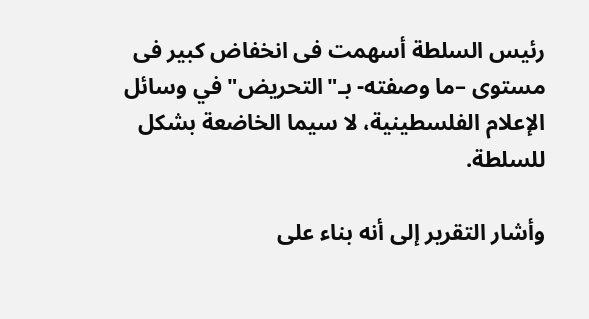رئيس السلطة أسهمت فى انخفاض كبير فى مستوى –ما وصفته- بـ"التحريض" في وسائل الإعلام الفلسطينية، لا سيما الخاضعة بشكل للسلطة.

وأشار التقرير إلى أنه بناء على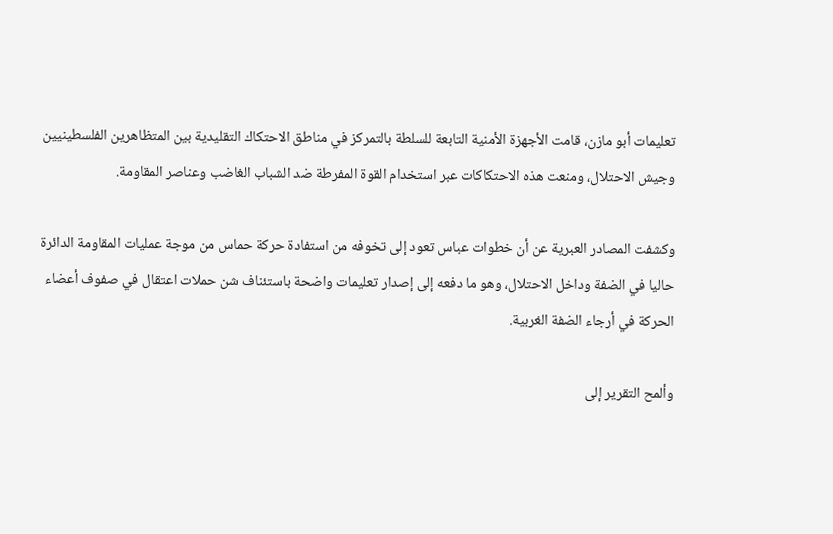تعليمات أبو مازن، قامت الأجهزة الأمنية التابعة للسلطة بالتمركز في مناطق الاحتكاك التقليدية بين المتظاهرين الفلسطينيين وجيش الاحتلال، ومنعت هذه الاحتكاكات عبر استخدام القوة المفرطة ضد الشباب الغاضب وعناصر المقاومة.

وكشفت المصادر العبرية عن أن خطوات عباس تعود إلى تخوفه من استفادة حركة حماس من موجة عمليات المقاومة الدائرة حاليا في الضفة وداخل الاحتلال، وهو ما دفعه إلى إصدار تعليمات واضحة باستئناف شن حملات اعتقال في صفوف أعضاء الحركة في أرجاء الضفة الغربية.

وألمح التقرير إلى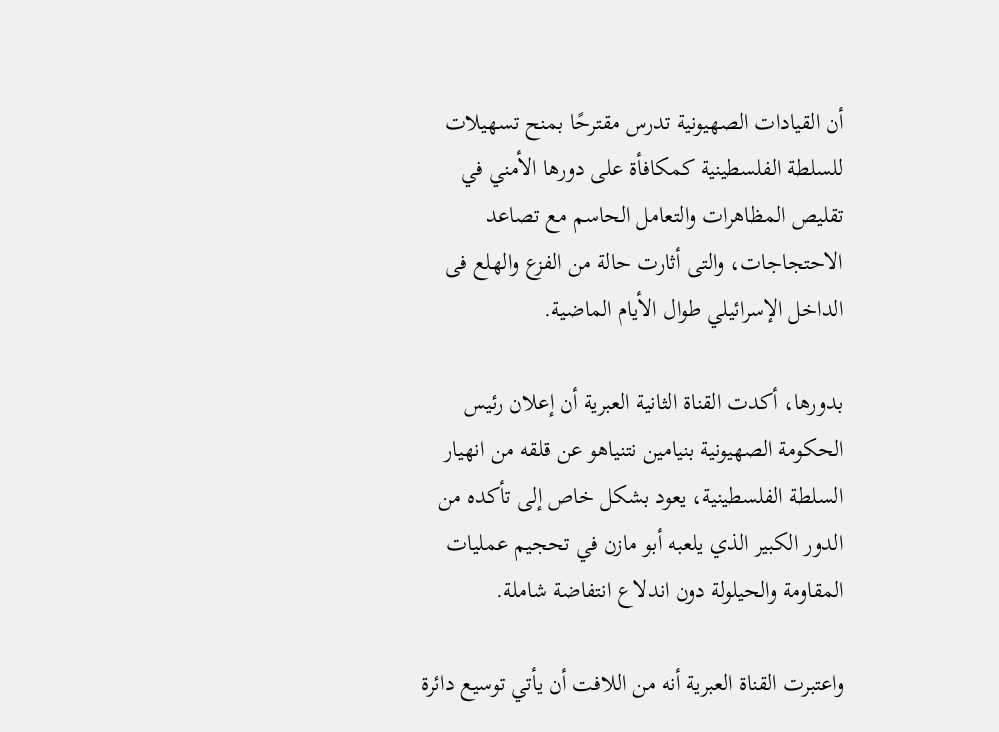أن القيادات الصهيونية تدرس مقترحًا بمنح تسهيلات للسلطة الفلسطينية كمكافأة على دورها الأمني في تقليص المظاهرات والتعامل الحاسم مع تصاعد الاحتجاجات، والتى أثارت حالة من الفزع والهلع فى الداخل الإسرائيلي طوال الأيام الماضية.

بدورها، أكدت القناة الثانية العبرية أن إعلان رئيس الحكومة الصهيونية بنيامين نتنياهو عن قلقه من انهيار السلطة الفلسطينية، يعود بشكل خاص إلى تأكده من الدور الكبير الذي يلعبه أبو مازن في تحجيم عمليات المقاومة والحيلولة دون اندلاع انتفاضة شاملة.

واعتبرت القناة العبرية أنه من اللافت أن يأتي توسيع دائرة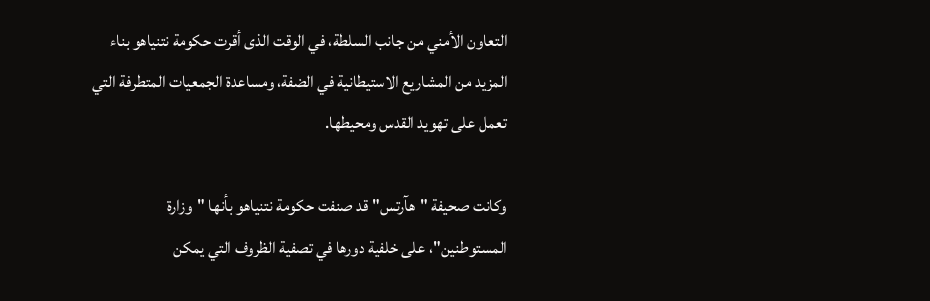التعاون الأمني من جانب السلطة، في الوقت الذى أقرت حكومة نتنياهو بناء المزيد من المشاريع الاستيطانية في الضفة، ومساعدة الجمعيات المتطرفة التي تعمل على تهويد القدس ومحيطها.

وكانت صحيفة "هآرتس" قد صنفت حكومة نتنياهو بأنها "وزارة المستوطنين"، على خلفية دورها في تصفية الظروف التي يمكن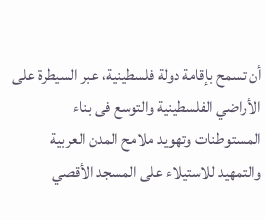أن تسمح بإقامة دولة فلسطينية، عبر السيطرة على الأراضي الفلسطينية والتوسع فى بناء المستوطنات وتهويد ملامح المدن العربية والتمهيد للاستيلاء على المسجد الأقصي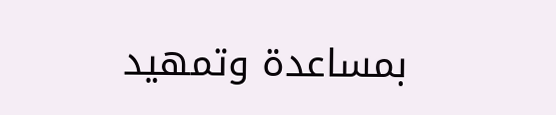بمساعدة وتمهيد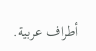أطراف عربية.